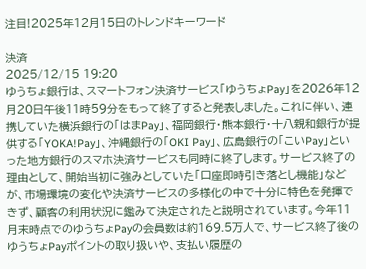注目!2025年12月15日のトレンドキーワード

決済
2025/12/15 19:20
ゆうちょ銀行は、スマートフォン決済サービス「ゆうちょPay」を2026年12月20日午後11時59分をもって終了すると発表しました。これに伴い、連携していた横浜銀行の「はまPay」、福岡銀行・熊本銀行・十八親和銀行が提供する「YOKA!Pay」、沖縄銀行の「OKI Pay」、広島銀行の「こいPay」といった地方銀行のスマホ決済サービスも同時に終了します。サービス終了の理由として、開始当初に強みとしていた「口座即時引き落とし機能」などが、市場環境の変化や決済サービスの多様化の中で十分に特色を発揮できず、顧客の利用状況に鑑みて決定されたと説明されています。今年11月末時点でのゆうちょPayの会員数は約169.5万人で、サービス終了後のゆうちょPayポイントの取り扱いや、支払い履歴の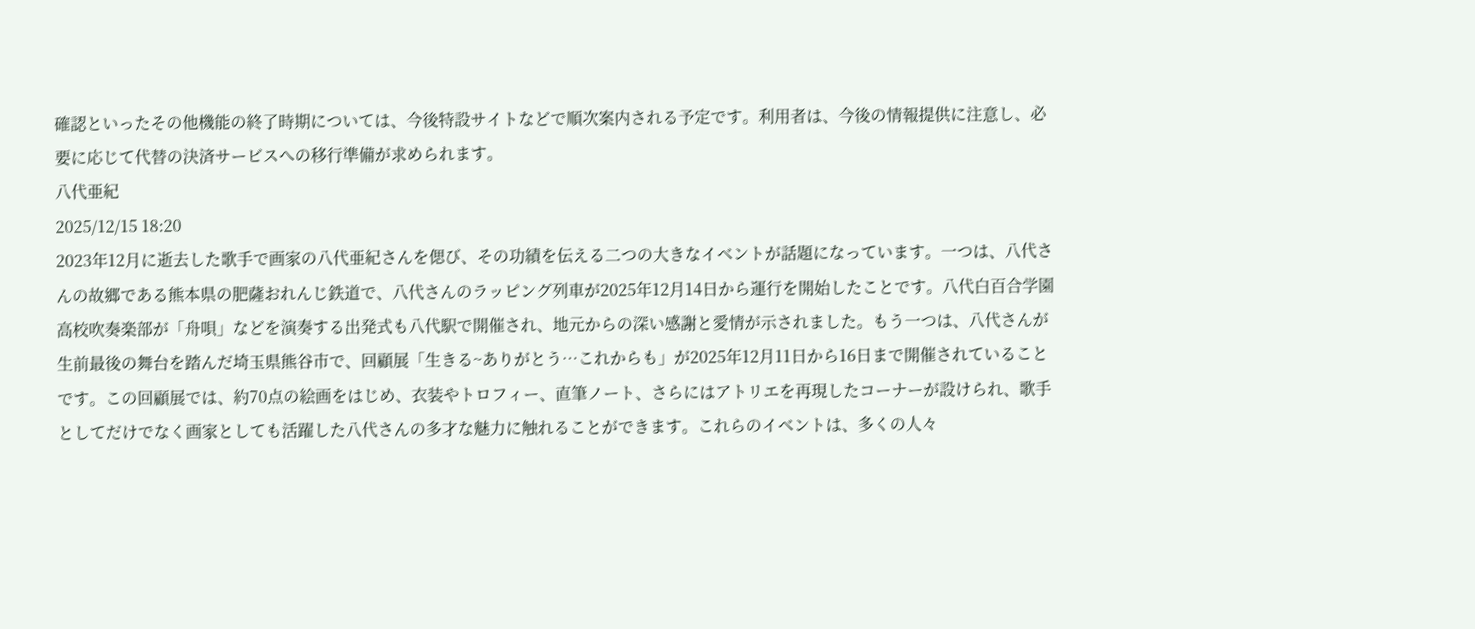確認といったその他機能の終了時期については、今後特設サイトなどで順次案内される予定です。利用者は、今後の情報提供に注意し、必要に応じて代替の決済サービスへの移行準備が求められます。
八代亜紀
2025/12/15 18:20
2023年12月に逝去した歌手で画家の八代亜紀さんを偲び、その功績を伝える二つの大きなイベントが話題になっています。一つは、八代さんの故郷である熊本県の肥薩おれんじ鉄道で、八代さんのラッピング列車が2025年12月14日から運行を開始したことです。八代白百合学園高校吹奏楽部が「舟唄」などを演奏する出発式も八代駅で開催され、地元からの深い感謝と愛情が示されました。もう一つは、八代さんが生前最後の舞台を踏んだ埼玉県熊谷市で、回顧展「生きる~ありがとう…これからも」が2025年12月11日から16日まで開催されていることです。この回顧展では、約70点の絵画をはじめ、衣装やトロフィー、直筆ノート、さらにはアトリエを再現したコーナーが設けられ、歌手としてだけでなく画家としても活躍した八代さんの多才な魅力に触れることができます。これらのイベントは、多くの人々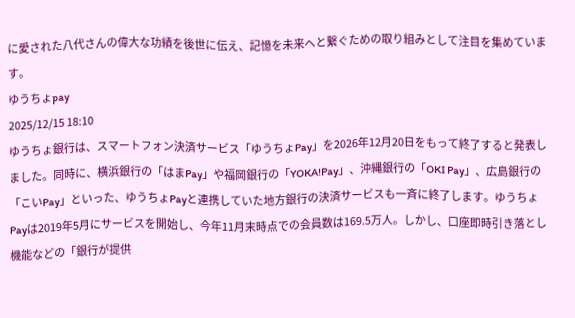に愛された八代さんの偉大な功績を後世に伝え、記憶を未来へと繋ぐための取り組みとして注目を集めています。
ゆうちょpay
2025/12/15 18:10
ゆうちょ銀行は、スマートフォン決済サービス「ゆうちょPay」を2026年12月20日をもって終了すると発表しました。同時に、横浜銀行の「はまPay」や福岡銀行の「YOKA!Pay」、沖縄銀行の「OKI Pay」、広島銀行の「こいPay」といった、ゆうちょPayと連携していた地方銀行の決済サービスも一斉に終了します。ゆうちょPayは2019年5月にサービスを開始し、今年11月末時点での会員数は169.5万人。しかし、口座即時引き落とし機能などの「銀行が提供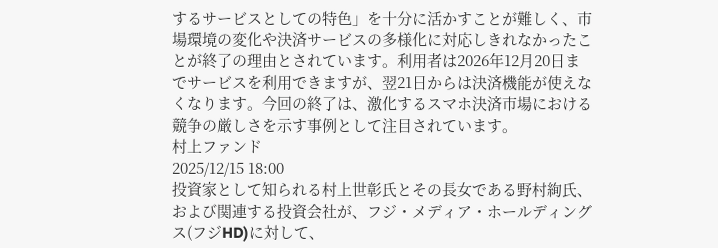するサービスとしての特色」を十分に活かすことが難しく、市場環境の変化や決済サービスの多様化に対応しきれなかったことが終了の理由とされています。利用者は2026年12月20日までサービスを利用できますが、翌21日からは決済機能が使えなくなります。今回の終了は、激化するスマホ決済市場における競争の厳しさを示す事例として注目されています。
村上ファンド
2025/12/15 18:00
投資家として知られる村上世彰氏とその長女である野村絢氏、および関連する投資会社が、フジ・メディア・ホールディングス(フジHD)に対して、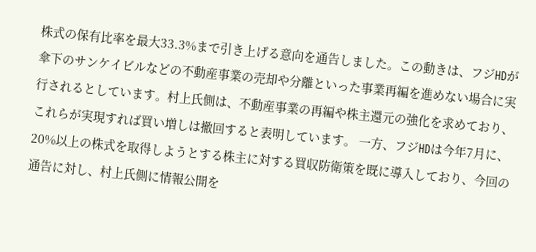株式の保有比率を最大33.3%まで引き上げる意向を通告しました。この動きは、フジHDが傘下のサンケイビルなどの不動産事業の売却や分離といった事業再編を進めない場合に実行されるとしています。村上氏側は、不動産事業の再編や株主還元の強化を求めており、これらが実現すれば買い増しは撤回すると表明しています。 一方、フジHDは今年7月に、20%以上の株式を取得しようとする株主に対する買収防衛策を既に導入しており、今回の通告に対し、村上氏側に情報公開を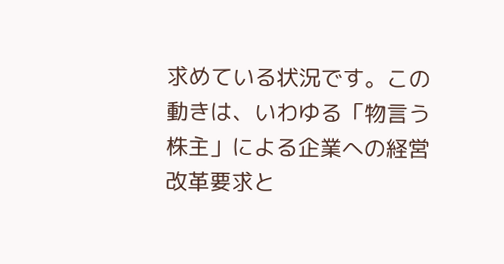求めている状況です。この動きは、いわゆる「物言う株主」による企業への経営改革要求と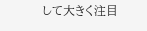して大きく注目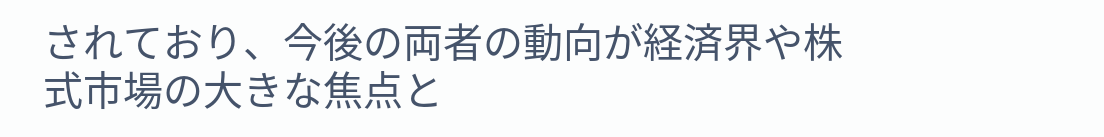されており、今後の両者の動向が経済界や株式市場の大きな焦点と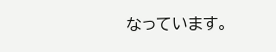なっています。